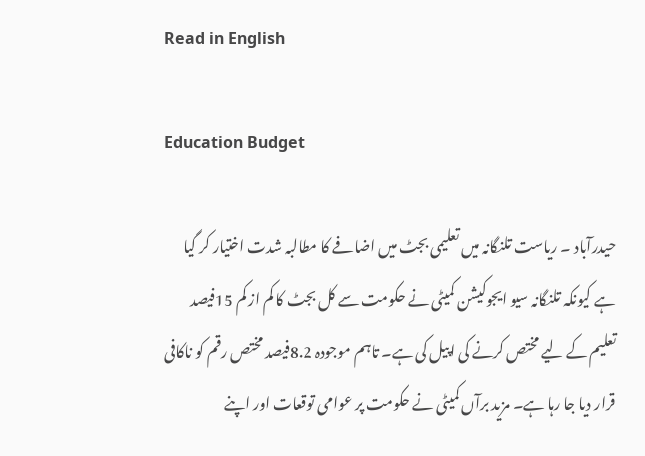Read in English

Education Budget

حیدرآباد ۔ ریاست تلنگانہ میں تعلیمی بجٹ میں اضافے کا مطالبہ شدت اختیار کر گیا ہے کیونکہ تلنگانہ سیو ایجوکیشن کمیٹی نے حکومت سے کل بجٹ کا کم از کم 15فیصد تعلیم کے لیے مختص کرنے کی اپیل کی ہے۔ تاہم موجودہ 8.2فیصد مختص رقم کو ناکافی قرار دیا جا رہا ہے۔ مزید برآں کمیٹی نے حکومت پر عوامی توقعات اور اپنے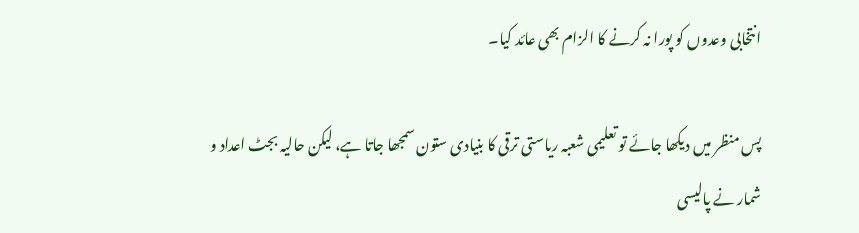انتخابی وعدوں کو پورا نہ کرنے کا الزام بھی عائد کیا۔

پس منظر میں دیکھا جائے تو تعلیمی شعبہ ریاستی ترقی کا بنیادی ستون سمجھا جاتا ہے، لیکن حالیہ بجٹ اعداد و شمار نے پالیسی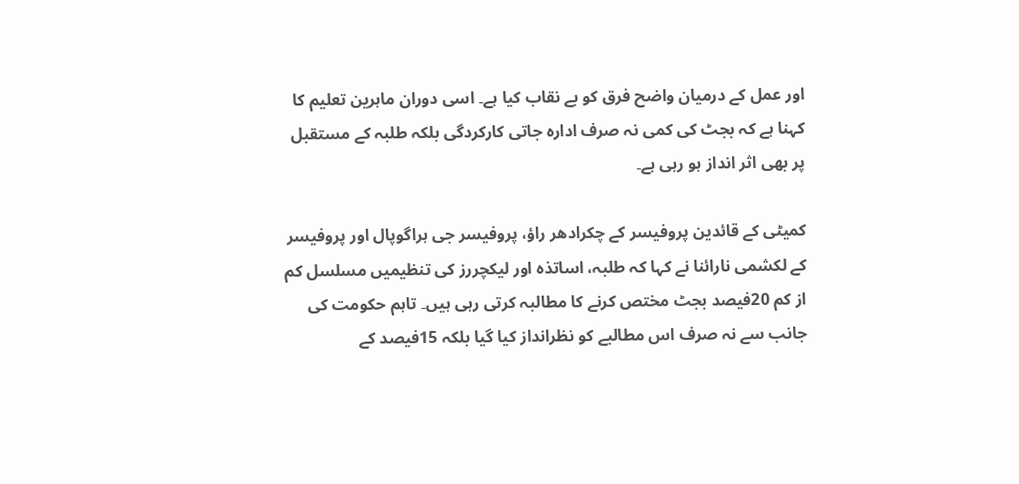اور عمل کے درمیان واضح فرق کو بے نقاب کیا ہے۔ اسی دوران ماہرین تعلیم کا کہنا ہے کہ بجٹ کی کمی نہ صرف ادارہ جاتی کارکردگی بلکہ طلبہ کے مستقبل پر بھی اثر انداز ہو رہی ہے۔

کمیٹی کے قائدین پروفیسر کے چکرادھر راؤ، پروفیسر جی ہراگوپال اور پروفیسر کے لکشمی نارائنا نے کہا کہ طلبہ، اساتذہ اور لیکچررز کی تنظیمیں مسلسل کم از کم 20فیصد بجٹ مختص کرنے کا مطالبہ کرتی رہی ہیں۔ تاہم حکومت کی جانب سے نہ صرف اس مطالبے کو نظرانداز کیا گیا بلکہ 15فیصد کے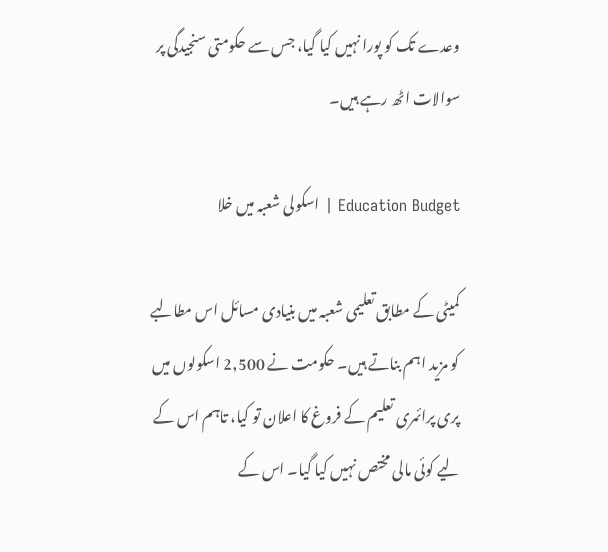وعدے تک کو پورا نہیں کیا گیا، جس سے حکومتی سنجیدگی پر سوالات اٹھ رہے ہیں۔

Education Budget | اسکولی شعبہ میں خلا

کمیٹی کے مطابق تعلیمی شعبہ میں بنیادی مسائل اس مطالبے کو مزید اہم بناتے ہیں۔ حکومت نے 2,500 اسکولوں میں پری پرائمری تعلیم کے فروغ کا اعلان تو کیا، تاہم اس کے لیے کوئی مالی مختص نہیں کیا گیا۔ اس کے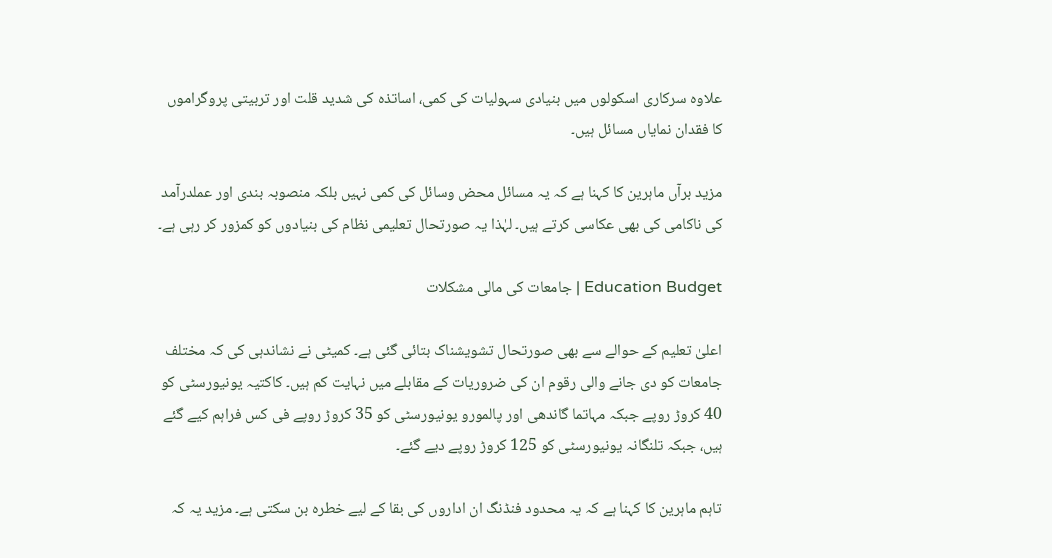علاوہ سرکاری اسکولوں میں بنیادی سہولیات کی کمی، اساتذہ کی شدید قلت اور تربیتی پروگراموں کا فقدان نمایاں مسائل ہیں۔

مزید برآں ماہرین کا کہنا ہے کہ یہ مسائل محض وسائل کی کمی نہیں بلکہ منصوبہ بندی اور عملدرآمد کی ناکامی کی بھی عکاسی کرتے ہیں۔ لہٰذا یہ صورتحال تعلیمی نظام کی بنیادوں کو کمزور کر رہی ہے۔

Education Budget | جامعات کی مالی مشکلات

اعلیٰ تعلیم کے حوالے سے بھی صورتحال تشویشناک بتائی گئی ہے۔ کمیٹی نے نشاندہی کی کہ مختلف جامعات کو دی جانے والی رقوم ان کی ضروریات کے مقابلے میں نہایت کم ہیں۔ کاکتیہ یونیورسٹی کو 40 کروڑ روپے جبکہ مہاتما گاندھی اور پالمورو یونیورسٹی کو 35 کروڑ روپے فی کس فراہم کیے گئے ہیں، جبکہ تلنگانہ یونیورسٹی کو 125 کروڑ روپے دیے گئے۔

تاہم ماہرین کا کہنا ہے کہ یہ محدود فنڈنگ ان اداروں کی بقا کے لیے خطرہ بن سکتی ہے۔ مزید یہ کہ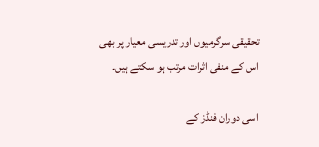تحقیقی سرگرمیوں اور تدریسی معیار پر بھی اس کے منفی اثرات مرتب ہو سکتے ہیں۔

اسی دوران فنڈز کے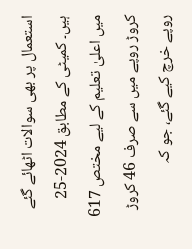استعمال پر بھی سوالات اٹھائے گئے ہیں۔ کمیٹی کے مطابق 2024-25 میں اعلیٰ تعلیم کے لیے مختص 617 کروڑ روپے میں سے صرف 46 کروڑ روپے خرچ کیے گئے، جو کہ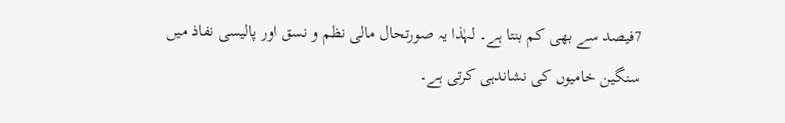7فیصد سے بھی کم بنتا ہے۔ لہٰذا یہ صورتحال مالی نظم و نسق اور پالیسی نفاذ میں سنگین خامیوں کی نشاندہی کرتی ہے۔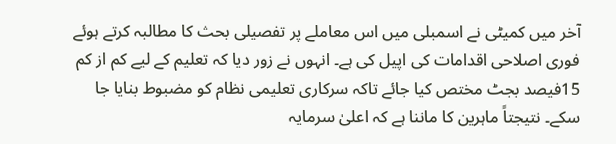آخر میں کمیٹی نے اسمبلی میں اس معاملے پر تفصیلی بحث کا مطالبہ کرتے ہوئے فوری اصلاحی اقدامات کی اپیل کی ہے۔ انہوں نے زور دیا کہ تعلیم کے لیے کم از کم 15فیصد بجٹ مختص کیا جائے تاکہ سرکاری تعلیمی نظام کو مضبوط بنایا جا سکے۔ نتیجتاً ماہرین کا ماننا ہے کہ اعلیٰ سرمایہ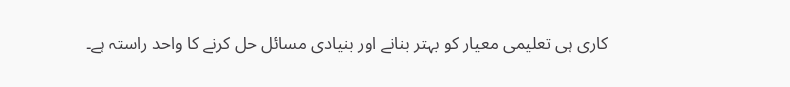کاری ہی تعلیمی معیار کو بہتر بنانے اور بنیادی مسائل حل کرنے کا واحد راستہ ہے۔